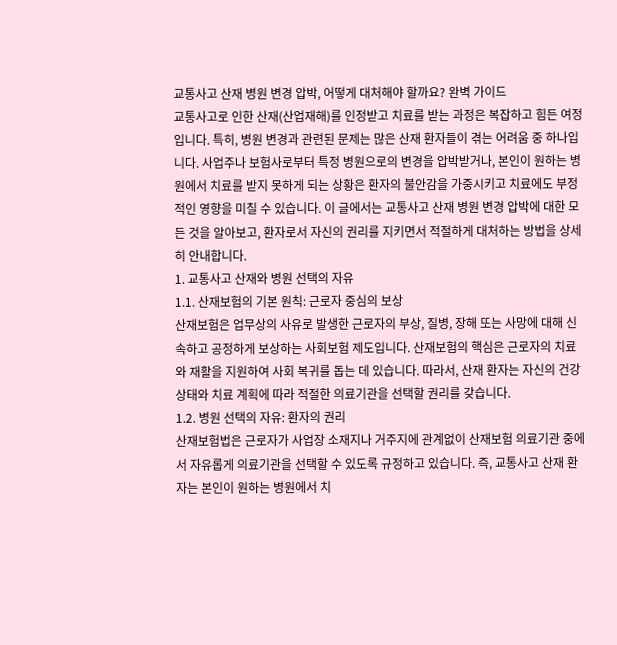교통사고 산재 병원 변경 압박, 어떻게 대처해야 할까요? 완벽 가이드
교통사고로 인한 산재(산업재해)를 인정받고 치료를 받는 과정은 복잡하고 힘든 여정입니다. 특히, 병원 변경과 관련된 문제는 많은 산재 환자들이 겪는 어려움 중 하나입니다. 사업주나 보험사로부터 특정 병원으로의 변경을 압박받거나, 본인이 원하는 병원에서 치료를 받지 못하게 되는 상황은 환자의 불안감을 가중시키고 치료에도 부정적인 영향을 미칠 수 있습니다. 이 글에서는 교통사고 산재 병원 변경 압박에 대한 모든 것을 알아보고, 환자로서 자신의 권리를 지키면서 적절하게 대처하는 방법을 상세히 안내합니다.
1. 교통사고 산재와 병원 선택의 자유
1.1. 산재보험의 기본 원칙: 근로자 중심의 보상
산재보험은 업무상의 사유로 발생한 근로자의 부상, 질병, 장해 또는 사망에 대해 신속하고 공정하게 보상하는 사회보험 제도입니다. 산재보험의 핵심은 근로자의 치료와 재활을 지원하여 사회 복귀를 돕는 데 있습니다. 따라서, 산재 환자는 자신의 건강 상태와 치료 계획에 따라 적절한 의료기관을 선택할 권리를 갖습니다.
1.2. 병원 선택의 자유: 환자의 권리
산재보험법은 근로자가 사업장 소재지나 거주지에 관계없이 산재보험 의료기관 중에서 자유롭게 의료기관을 선택할 수 있도록 규정하고 있습니다. 즉, 교통사고 산재 환자는 본인이 원하는 병원에서 치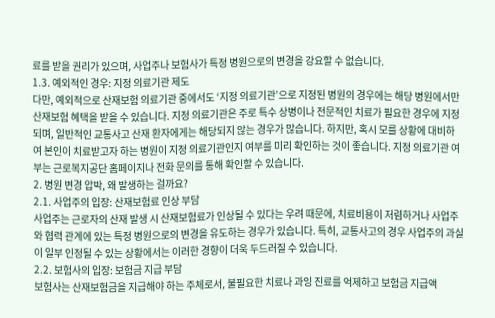료를 받을 권리가 있으며, 사업주나 보험사가 특정 병원으로의 변경을 강요할 수 없습니다.
1.3. 예외적인 경우: 지정 의료기관 제도
다만, 예외적으로 산재보험 의료기관 중에서도 ‘지정 의료기관’으로 지정된 병원의 경우에는 해당 병원에서만 산재보험 혜택을 받을 수 있습니다. 지정 의료기관은 주로 특수 상병이나 전문적인 치료가 필요한 경우에 지정되며, 일반적인 교통사고 산재 환자에게는 해당되지 않는 경우가 많습니다. 하지만, 혹시 모를 상황에 대비하여 본인이 치료받고자 하는 병원이 지정 의료기관인지 여부를 미리 확인하는 것이 좋습니다. 지정 의료기관 여부는 근로복지공단 홈페이지나 전화 문의를 통해 확인할 수 있습니다.
2. 병원 변경 압박, 왜 발생하는 걸까요?
2.1. 사업주의 입장: 산재보험료 인상 부담
사업주는 근로자의 산재 발생 시 산재보험료가 인상될 수 있다는 우려 때문에, 치료비용이 저렴하거나 사업주와 협력 관계에 있는 특정 병원으로의 변경을 유도하는 경우가 있습니다. 특히, 교통사고의 경우 사업주의 과실이 일부 인정될 수 있는 상황에서는 이러한 경향이 더욱 두드러질 수 있습니다.
2.2. 보험사의 입장: 보험금 지급 부담
보험사는 산재보험금을 지급해야 하는 주체로서, 불필요한 치료나 과잉 진료를 억제하고 보험금 지급액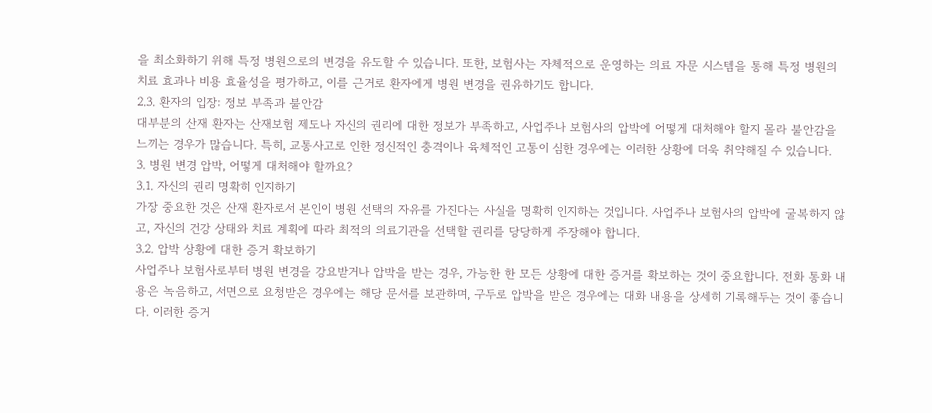을 최소화하기 위해 특정 병원으로의 변경을 유도할 수 있습니다. 또한, 보험사는 자체적으로 운영하는 의료 자문 시스템을 통해 특정 병원의 치료 효과나 비용 효율성을 평가하고, 이를 근거로 환자에게 병원 변경을 권유하기도 합니다.
2.3. 환자의 입장: 정보 부족과 불안감
대부분의 산재 환자는 산재보험 제도나 자신의 권리에 대한 정보가 부족하고, 사업주나 보험사의 압박에 어떻게 대처해야 할지 몰라 불안감을 느끼는 경우가 많습니다. 특히, 교통사고로 인한 정신적인 충격이나 육체적인 고통이 심한 경우에는 이러한 상황에 더욱 취약해질 수 있습니다.
3. 병원 변경 압박, 어떻게 대처해야 할까요?
3.1. 자신의 권리 명확히 인지하기
가장 중요한 것은 산재 환자로서 본인이 병원 선택의 자유를 가진다는 사실을 명확히 인지하는 것입니다. 사업주나 보험사의 압박에 굴복하지 않고, 자신의 건강 상태와 치료 계획에 따라 최적의 의료기관을 선택할 권리를 당당하게 주장해야 합니다.
3.2. 압박 상황에 대한 증거 확보하기
사업주나 보험사로부터 병원 변경을 강요받거나 압박을 받는 경우, 가능한 한 모든 상황에 대한 증거를 확보하는 것이 중요합니다. 전화 통화 내용은 녹음하고, 서면으로 요청받은 경우에는 해당 문서를 보관하며, 구두로 압박을 받은 경우에는 대화 내용을 상세히 기록해두는 것이 좋습니다. 이러한 증거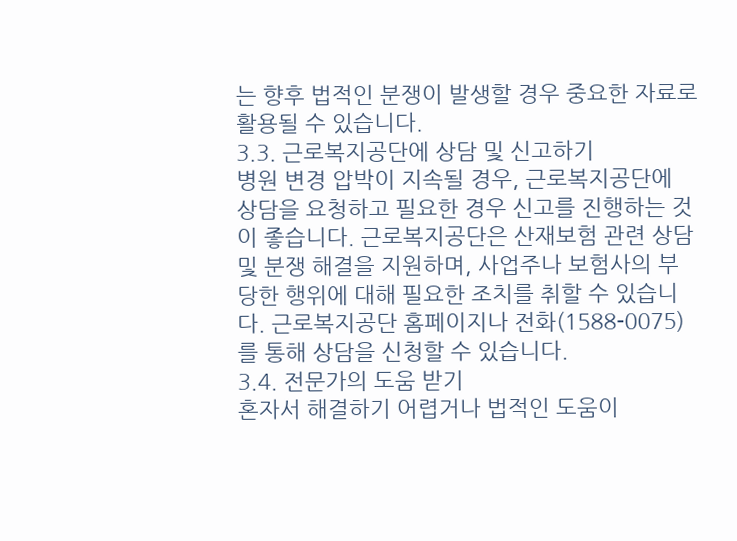는 향후 법적인 분쟁이 발생할 경우 중요한 자료로 활용될 수 있습니다.
3.3. 근로복지공단에 상담 및 신고하기
병원 변경 압박이 지속될 경우, 근로복지공단에 상담을 요청하고 필요한 경우 신고를 진행하는 것이 좋습니다. 근로복지공단은 산재보험 관련 상담 및 분쟁 해결을 지원하며, 사업주나 보험사의 부당한 행위에 대해 필요한 조치를 취할 수 있습니다. 근로복지공단 홈페이지나 전화(1588-0075)를 통해 상담을 신청할 수 있습니다.
3.4. 전문가의 도움 받기
혼자서 해결하기 어렵거나 법적인 도움이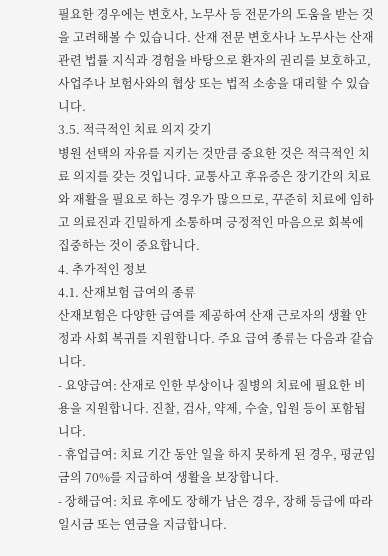필요한 경우에는 변호사, 노무사 등 전문가의 도움을 받는 것을 고려해볼 수 있습니다. 산재 전문 변호사나 노무사는 산재 관련 법률 지식과 경험을 바탕으로 환자의 권리를 보호하고, 사업주나 보험사와의 협상 또는 법적 소송을 대리할 수 있습니다.
3.5. 적극적인 치료 의지 갖기
병원 선택의 자유를 지키는 것만큼 중요한 것은 적극적인 치료 의지를 갖는 것입니다. 교통사고 후유증은 장기간의 치료와 재활을 필요로 하는 경우가 많으므로, 꾸준히 치료에 임하고 의료진과 긴밀하게 소통하며 긍정적인 마음으로 회복에 집중하는 것이 중요합니다.
4. 추가적인 정보
4.1. 산재보험 급여의 종류
산재보험은 다양한 급여를 제공하여 산재 근로자의 생활 안정과 사회 복귀를 지원합니다. 주요 급여 종류는 다음과 같습니다.
- 요양급여: 산재로 인한 부상이나 질병의 치료에 필요한 비용을 지원합니다. 진찰, 검사, 약제, 수술, 입원 등이 포함됩니다.
- 휴업급여: 치료 기간 동안 일을 하지 못하게 된 경우, 평균임금의 70%를 지급하여 생활을 보장합니다.
- 장해급여: 치료 후에도 장해가 남은 경우, 장해 등급에 따라 일시금 또는 연금을 지급합니다.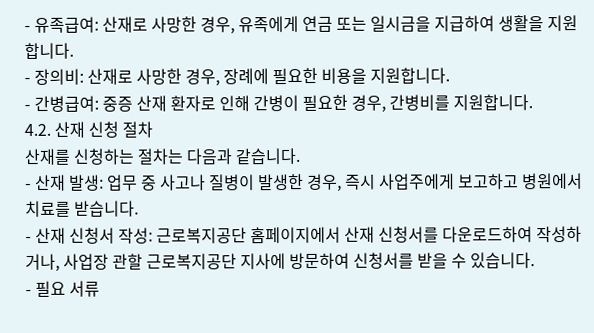- 유족급여: 산재로 사망한 경우, 유족에게 연금 또는 일시금을 지급하여 생활을 지원합니다.
- 장의비: 산재로 사망한 경우, 장례에 필요한 비용을 지원합니다.
- 간병급여: 중증 산재 환자로 인해 간병이 필요한 경우, 간병비를 지원합니다.
4.2. 산재 신청 절차
산재를 신청하는 절차는 다음과 같습니다.
- 산재 발생: 업무 중 사고나 질병이 발생한 경우, 즉시 사업주에게 보고하고 병원에서 치료를 받습니다.
- 산재 신청서 작성: 근로복지공단 홈페이지에서 산재 신청서를 다운로드하여 작성하거나, 사업장 관할 근로복지공단 지사에 방문하여 신청서를 받을 수 있습니다.
- 필요 서류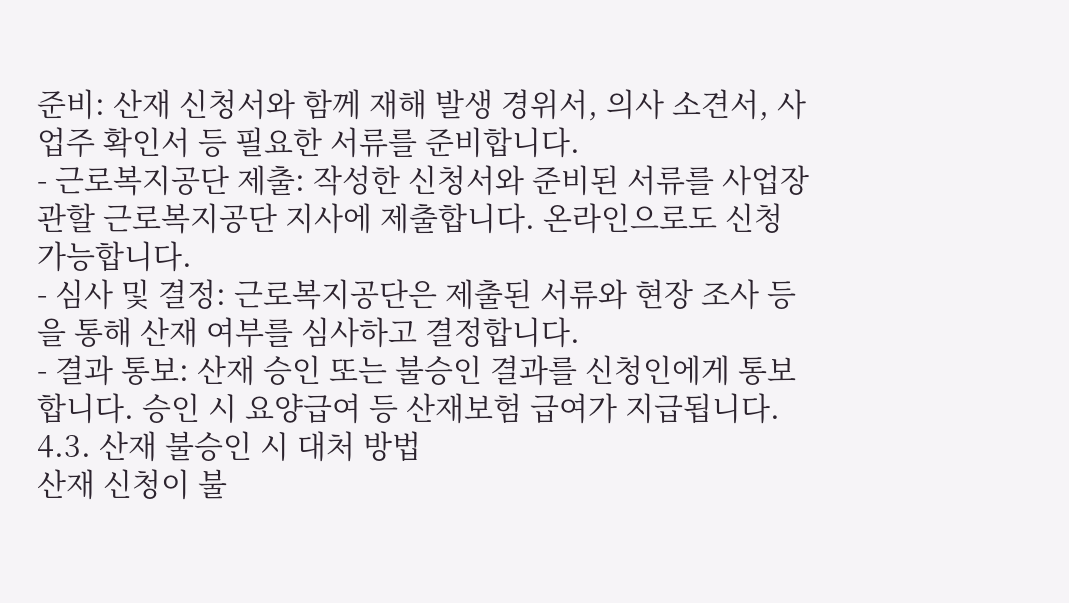준비: 산재 신청서와 함께 재해 발생 경위서, 의사 소견서, 사업주 확인서 등 필요한 서류를 준비합니다.
- 근로복지공단 제출: 작성한 신청서와 준비된 서류를 사업장 관할 근로복지공단 지사에 제출합니다. 온라인으로도 신청 가능합니다.
- 심사 및 결정: 근로복지공단은 제출된 서류와 현장 조사 등을 통해 산재 여부를 심사하고 결정합니다.
- 결과 통보: 산재 승인 또는 불승인 결과를 신청인에게 통보합니다. 승인 시 요양급여 등 산재보험 급여가 지급됩니다.
4.3. 산재 불승인 시 대처 방법
산재 신청이 불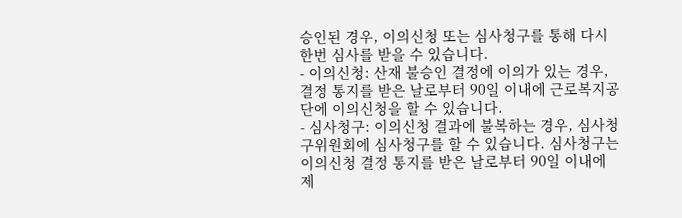승인된 경우, 이의신청 또는 심사청구를 통해 다시 한번 심사를 받을 수 있습니다.
- 이의신청: 산재 불승인 결정에 이의가 있는 경우, 결정 통지를 받은 날로부터 90일 이내에 근로복지공단에 이의신청을 할 수 있습니다.
- 심사청구: 이의신청 결과에 불복하는 경우, 심사청구위원회에 심사청구를 할 수 있습니다. 심사청구는 이의신청 결정 통지를 받은 날로부터 90일 이내에 제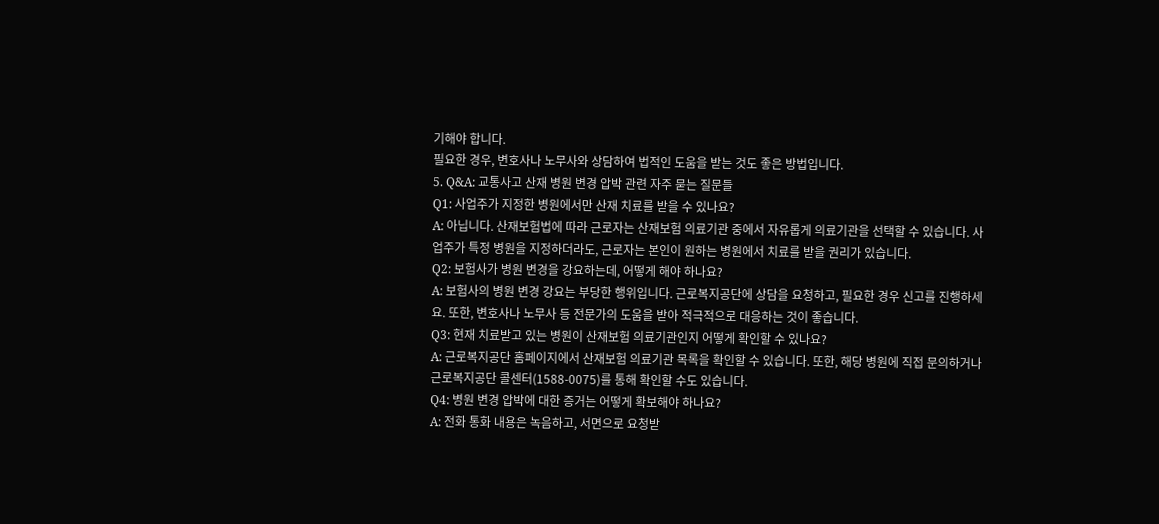기해야 합니다.
필요한 경우, 변호사나 노무사와 상담하여 법적인 도움을 받는 것도 좋은 방법입니다.
5. Q&A: 교통사고 산재 병원 변경 압박 관련 자주 묻는 질문들
Q1: 사업주가 지정한 병원에서만 산재 치료를 받을 수 있나요?
A: 아닙니다. 산재보험법에 따라 근로자는 산재보험 의료기관 중에서 자유롭게 의료기관을 선택할 수 있습니다. 사업주가 특정 병원을 지정하더라도, 근로자는 본인이 원하는 병원에서 치료를 받을 권리가 있습니다.
Q2: 보험사가 병원 변경을 강요하는데, 어떻게 해야 하나요?
A: 보험사의 병원 변경 강요는 부당한 행위입니다. 근로복지공단에 상담을 요청하고, 필요한 경우 신고를 진행하세요. 또한, 변호사나 노무사 등 전문가의 도움을 받아 적극적으로 대응하는 것이 좋습니다.
Q3: 현재 치료받고 있는 병원이 산재보험 의료기관인지 어떻게 확인할 수 있나요?
A: 근로복지공단 홈페이지에서 산재보험 의료기관 목록을 확인할 수 있습니다. 또한, 해당 병원에 직접 문의하거나 근로복지공단 콜센터(1588-0075)를 통해 확인할 수도 있습니다.
Q4: 병원 변경 압박에 대한 증거는 어떻게 확보해야 하나요?
A: 전화 통화 내용은 녹음하고, 서면으로 요청받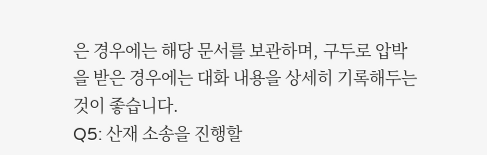은 경우에는 해당 문서를 보관하며, 구두로 압박을 받은 경우에는 대화 내용을 상세히 기록해두는 것이 좋습니다.
Q5: 산재 소송을 진행할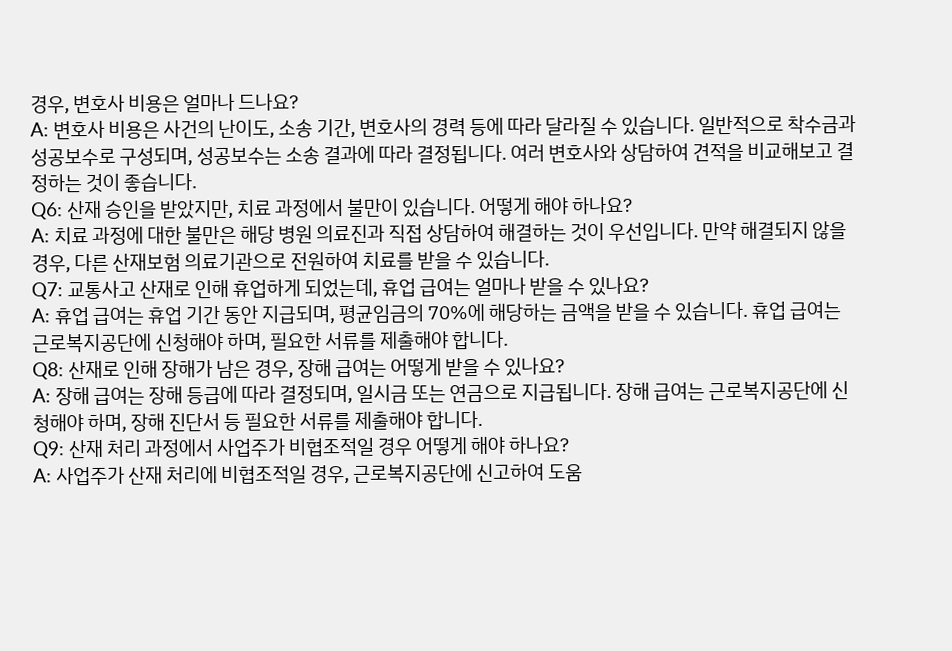경우, 변호사 비용은 얼마나 드나요?
A: 변호사 비용은 사건의 난이도, 소송 기간, 변호사의 경력 등에 따라 달라질 수 있습니다. 일반적으로 착수금과 성공보수로 구성되며, 성공보수는 소송 결과에 따라 결정됩니다. 여러 변호사와 상담하여 견적을 비교해보고 결정하는 것이 좋습니다.
Q6: 산재 승인을 받았지만, 치료 과정에서 불만이 있습니다. 어떻게 해야 하나요?
A: 치료 과정에 대한 불만은 해당 병원 의료진과 직접 상담하여 해결하는 것이 우선입니다. 만약 해결되지 않을 경우, 다른 산재보험 의료기관으로 전원하여 치료를 받을 수 있습니다.
Q7: 교통사고 산재로 인해 휴업하게 되었는데, 휴업 급여는 얼마나 받을 수 있나요?
A: 휴업 급여는 휴업 기간 동안 지급되며, 평균임금의 70%에 해당하는 금액을 받을 수 있습니다. 휴업 급여는 근로복지공단에 신청해야 하며, 필요한 서류를 제출해야 합니다.
Q8: 산재로 인해 장해가 남은 경우, 장해 급여는 어떻게 받을 수 있나요?
A: 장해 급여는 장해 등급에 따라 결정되며, 일시금 또는 연금으로 지급됩니다. 장해 급여는 근로복지공단에 신청해야 하며, 장해 진단서 등 필요한 서류를 제출해야 합니다.
Q9: 산재 처리 과정에서 사업주가 비협조적일 경우 어떻게 해야 하나요?
A: 사업주가 산재 처리에 비협조적일 경우, 근로복지공단에 신고하여 도움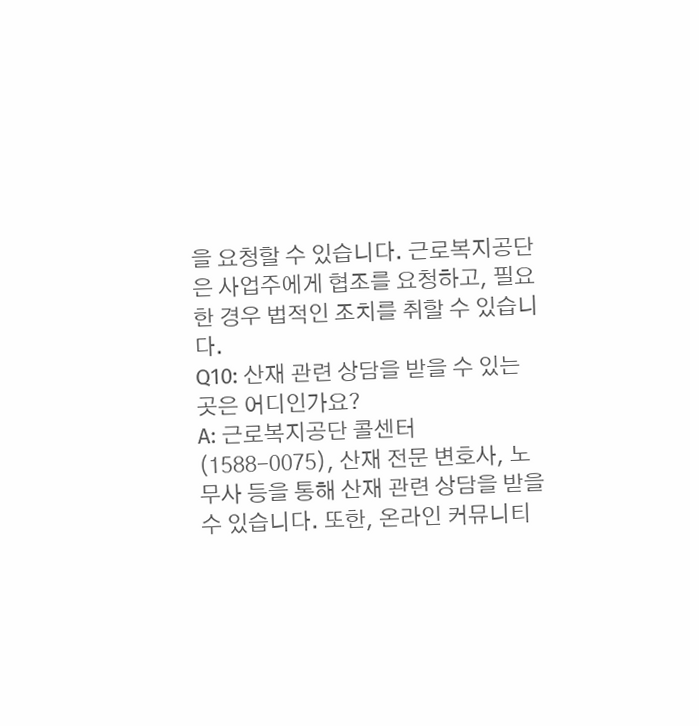을 요청할 수 있습니다. 근로복지공단은 사업주에게 협조를 요청하고, 필요한 경우 법적인 조치를 취할 수 있습니다.
Q10: 산재 관련 상담을 받을 수 있는 곳은 어디인가요?
A: 근로복지공단 콜센터(1588-0075), 산재 전문 변호사, 노무사 등을 통해 산재 관련 상담을 받을 수 있습니다. 또한, 온라인 커뮤니티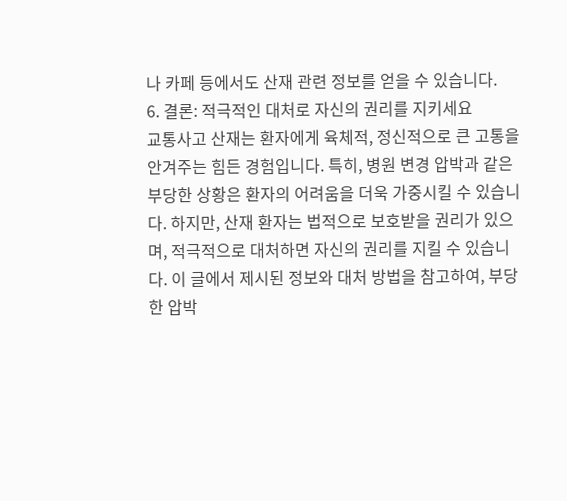나 카페 등에서도 산재 관련 정보를 얻을 수 있습니다.
6. 결론: 적극적인 대처로 자신의 권리를 지키세요
교통사고 산재는 환자에게 육체적, 정신적으로 큰 고통을 안겨주는 힘든 경험입니다. 특히, 병원 변경 압박과 같은 부당한 상황은 환자의 어려움을 더욱 가중시킬 수 있습니다. 하지만, 산재 환자는 법적으로 보호받을 권리가 있으며, 적극적으로 대처하면 자신의 권리를 지킬 수 있습니다. 이 글에서 제시된 정보와 대처 방법을 참고하여, 부당한 압박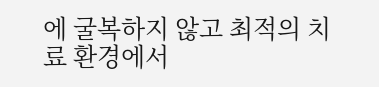에 굴복하지 않고 최적의 치료 환경에서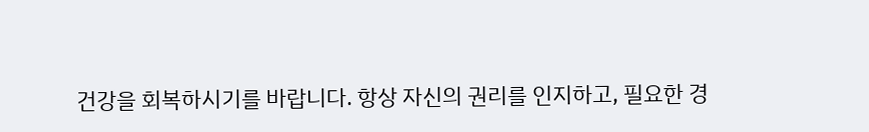건강을 회복하시기를 바랍니다. 항상 자신의 권리를 인지하고, 필요한 경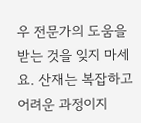우 전문가의 도움을 받는 것을 잊지 마세요. 산재는 복잡하고 어려운 과정이지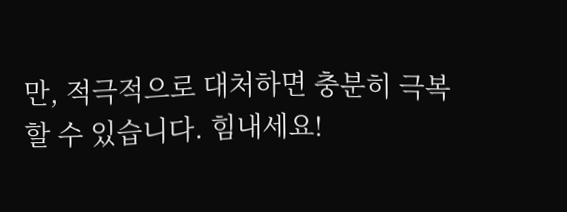만, 적극적으로 대처하면 충분히 극복할 수 있습니다. 힘내세요!